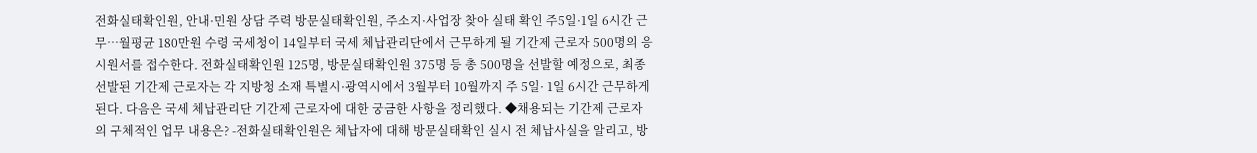전화실태확인원, 안내·민원 상담 주력 방문실태확인원, 주소지·사업장 찾아 실태 확인 주5일·1일 6시간 근무…월평균 180만원 수령 국세청이 14일부터 국세 체납관리단에서 근무하게 될 기간제 근로자 500명의 응시원서를 접수한다. 전화실태확인원 125명, 방문실태확인원 375명 등 총 500명을 선발할 예정으로, 최종 선발된 기간제 근로자는 각 지방청 소재 특별시·광역시에서 3월부터 10월까지 주 5일· 1일 6시간 근무하게 된다. 다음은 국세 체납관리단 기간제 근로자에 대한 궁금한 사항을 정리했다. ◆채용되는 기간제 근로자의 구체적인 업무 내용은? -전화실태확인원은 체납자에 대해 방문실태확인 실시 전 체납사실을 알리고, 방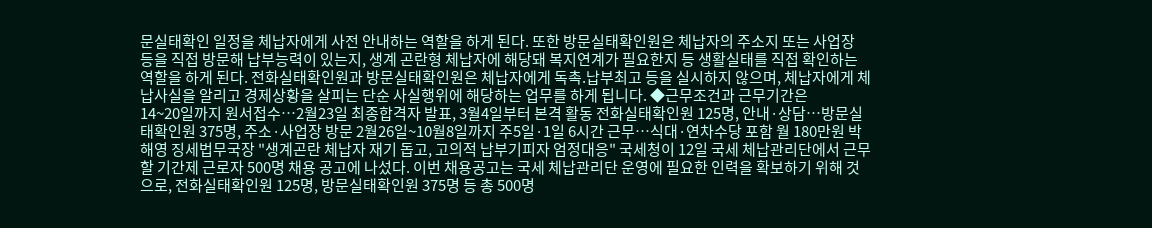문실태확인 일정을 체납자에게 사전 안내하는 역할을 하게 된다. 또한 방문실태확인원은 체납자의 주소지 또는 사업장 등을 직접 방문해 납부능력이 있는지, 생계 곤란형 체납자에 해당돼 복지연계가 필요한지 등 생활실태를 직접 확인하는 역할을 하게 된다. 전화실태확인원과 방문실태확인원은 체납자에게 독촉․납부최고 등을 실시하지 않으며, 체납자에게 체납사실을 알리고 경제상황을 살피는 단순 사실행위에 해당하는 업무를 하게 됩니다. ◆근무조건과 근무기간은
14~20일까지 원서접수…2월23일 최종합격자 발표, 3월4일부터 본격 활동 전화실태확인원 125명, 안내·상담…방문실태확인원 375명, 주소·사업장 방문 2월26일~10월8일까지 주5일·1일 6시간 근무…식대·연차수당 포함 월 180만원 박해영 징세법무국장 "생계곤란 체납자 재기 돕고, 고의적 납부기피자 엄정대응" 국세청이 12일 국세 체납관리단에서 근무할 기간제 근로자 500명 채용 공고에 나섰다. 이번 채용공고는 국세 체납관리단 운영에 필요한 인력을 확보하기 위해 것으로, 전화실태확인원 125명, 방문실태확인원 375명 등 총 500명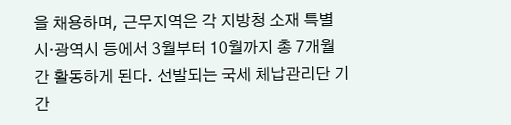을 채용하며, 근무지역은 각 지방청 소재 특별시·광역시 등에서 3월부터 10월까지 총 7개월간 활동하게 된다. 선발되는 국세 체납관리단 기간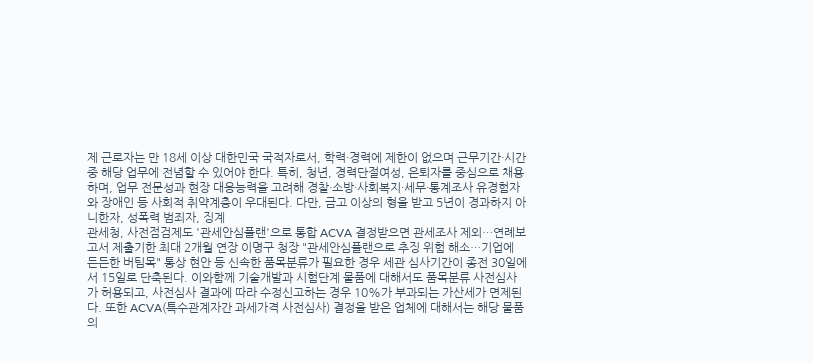제 근로자는 만 18세 이상 대한민국 국적자로서, 학력·경력에 제한이 없으며 근무기간·시간 중 해당 업무에 전념할 수 있어야 한다. 특히, 청년, 경력단절여성, 은퇴자를 중심으로 채용하며, 업무 전문성과 현장 대응능력을 고려해 경찰·소방·사회복지·세무·통계조사 유경험자와 장애인 등 사회적 취약계층이 우대된다. 다만, 금고 이상의 형을 받고 5년이 경과하지 아니한자, 성폭력 범죄자, 징계
관세청, 사전점검제도 '관세안심플랜'으로 통합 ACVA 결정받으면 관세조사 제외…연례보고서 제출기한 최대 2개월 연장 이명구 청장 "관세안심플랜으로 추징 위험 해소…기업에 든든한 버팀목" 통상 현안 등 신속한 품목분류가 필요한 경우 세관 심사기간이 종전 30일에서 15일로 단축된다. 이와함께 기술개발과 시험단계 물품에 대해서도 품목분류 사전심사가 허용되고, 사전심사 결과에 따라 수정신고하는 경우 10%가 부과되는 가산세가 면제된다. 또한 ACVA(특수관계자간 과세가격 사전심사) 결정을 받은 업체에 대해서는 해당 물품의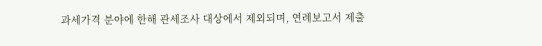과세가격 분야에 한해 관세조사 대상에서 제외되며, 연례보고서 제출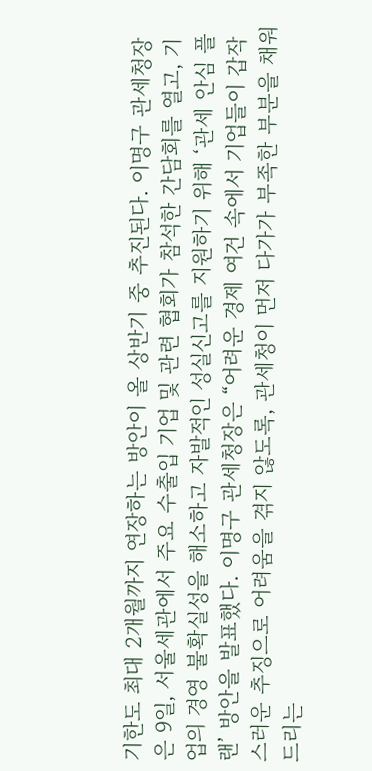기한도 최대 2개월까지 연장하는 방안이 올 상반기 중 추진된다. 이명구 관세청장은 9일, 서울세관에서 주요 수출입 기업 및 관련 협회가 참석한 간담회를 열고, 기업의 경영 불확실성을 해소하고 자발적인 성실신고를 지원하기 위해 ‘관세 안심 플랜’ 방안을 발표했다. 이명구 관세청장은 “어려운 경제 여건 속에서 기업들이 갑작스러운 추징으로 어려움을 겪지 않도록, 관세청이 먼저 다가가 부족한 부분을 채워드리는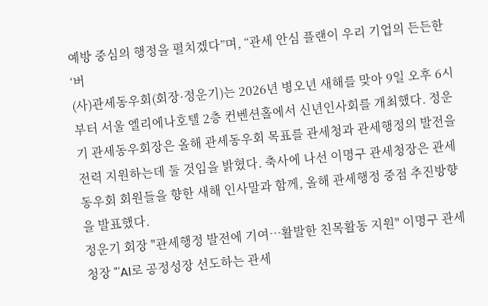예방 중심의 행정을 펼치겠다”며, “관세 안심 플랜이 우리 기업의 든든한 ‘버
(사)관세동우회(회장·정운기)는 2026년 병오년 새해를 맞아 9일 오후 6시부터 서울 엘리에나호텔 2층 컨벤션홀에서 신년인사회를 개최했다. 정운기 관세동우회장은 올해 관세동우회 목표를 관세청과 관세행정의 발전을 전력 지원하는데 둘 것임을 밝혔다. 축사에 나선 이명구 관세청장은 관세동우회 회원들을 향한 새해 인사말과 함께, 올해 관세행정 중점 추진방향을 발표했다.
정운기 회장 "관세행정 발전에 기여…활발한 친목활동 지원" 이명구 관세청장 "'AI로 공정성장 선도하는 관세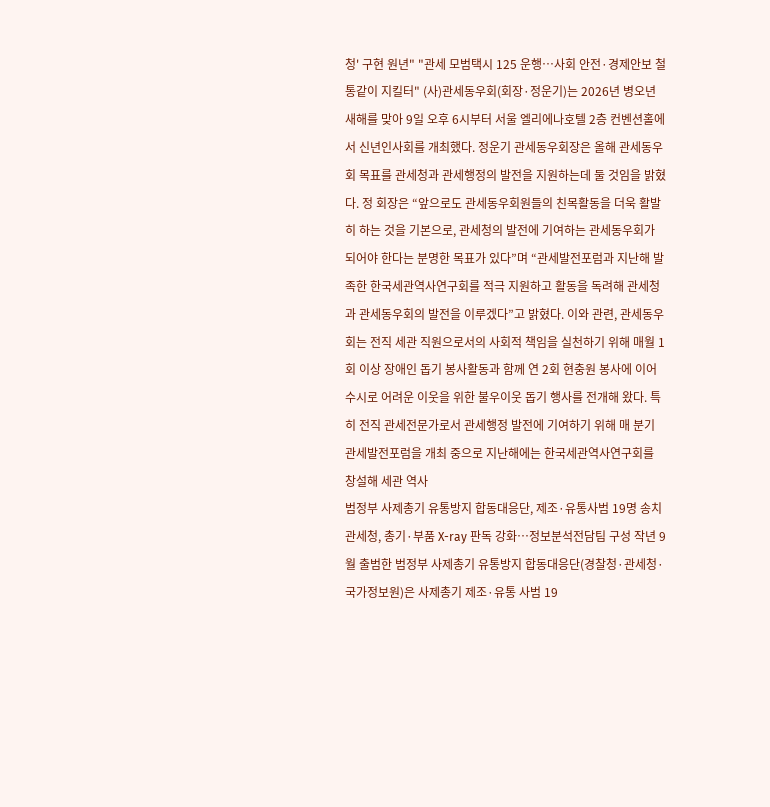청' 구현 원년" "관세 모범택시 125 운행…사회 안전·경제안보 철통같이 지킬터" (사)관세동우회(회장·정운기)는 2026년 병오년 새해를 맞아 9일 오후 6시부터 서울 엘리에나호텔 2층 컨벤션홀에서 신년인사회를 개최했다. 정운기 관세동우회장은 올해 관세동우회 목표를 관세청과 관세행정의 발전을 지원하는데 둘 것임을 밝혔다. 정 회장은 “앞으로도 관세동우회원들의 친목활동을 더욱 활발히 하는 것을 기본으로, 관세청의 발전에 기여하는 관세동우회가 되어야 한다는 분명한 목표가 있다”며 “관세발전포럼과 지난해 발족한 한국세관역사연구회를 적극 지원하고 활동을 독려해 관세청과 관세동우회의 발전을 이루겠다”고 밝혔다. 이와 관련, 관세동우회는 전직 세관 직원으로서의 사회적 책임을 실천하기 위해 매월 1회 이상 장애인 돕기 봉사활동과 함께 연 2회 현충원 봉사에 이어 수시로 어려운 이웃을 위한 불우이웃 돕기 행사를 전개해 왔다. 특히 전직 관세전문가로서 관세행정 발전에 기여하기 위해 매 분기 관세발전포럼을 개최 중으로 지난해에는 한국세관역사연구회를 창설해 세관 역사
범정부 사제총기 유통방지 합동대응단, 제조·유통사범 19명 송치 관세청, 총기·부품 X-ray 판독 강화…정보분석전담팀 구성 작년 9월 출범한 범정부 사제총기 유통방지 합동대응단(경찰청·관세청·국가정보원)은 사제총기 제조·유통 사범 19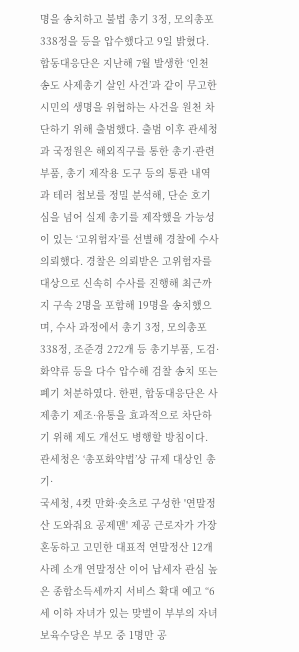명을 송치하고 불법 총기 3정, 모의총포 338정을 등을 압수했다고 9일 밝혔다. 합동대응단은 지난해 7월 발생한 ‘인천 송도 사제총기 살인 사건’과 같이 무고한 시민의 생명을 위협하는 사건을 원천 차단하기 위해 출범했다. 출범 이후 관세청과 국정원은 해외직구를 통한 총기·관련 부품, 총기 제작용 도구 등의 통관 내역과 테러 첩보를 정밀 분석해, 단순 호기심을 넘어 실제 총기를 제작했을 가능성이 있는 ‘고위험자’를 선별해 경찰에 수사 의뢰했다. 경찰은 의뢰받은 고위험자를 대상으로 신속히 수사를 진행해 최근까지 구속 2명을 포함해 19명을 송치했으며, 수사 과정에서 총기 3정, 모의총포 338정, 조준경 272개 등 총기부품, 도검·화약류 등을 다수 압수해 검찰 송치 또는 폐기 처분하였다. 한편, 합동대응단은 사제총기 제조·유통을 효과적으로 차단하기 위해 제도 개선도 병행할 방침이다. 관세청은 ‘총포화약법’상 규제 대상인 총기·
국세청, 4컷 만화·숏츠로 구성한 '연말정산 도와줘요 공제맨' 제공 근로자가 가장 혼동하고 고민한 대표적 연말정산 12개 사례 소개 연말정산 이어 납세자 관심 높은 종합소득세까지 서비스 확대 예고 “6세 이하 자녀가 있는 맞벌이 부부의 자녀 보육수당은 부모 중 1명만 공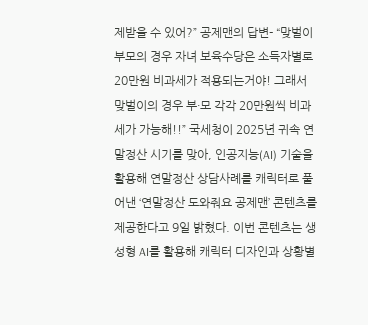제받을 수 있어?” 공제맨의 답변- “맞벌이 부모의 경우 자녀 보육수당은 소득자별로 20만원 비과세가 적용되는거야! 그래서 맞벌이의 경우 부·모 각각 20만원씩 비과세가 가능해!!” 국세청이 2025년 귀속 연말정산 시기를 맞아, 인공지능(AI) 기술을 활용해 연말정산 상담사례를 캐릭터로 풀어낸 ‘연말정산 도와줘요 공제맨’ 콘텐츠를 제공한다고 9일 밝혔다. 이번 콘텐츠는 생성형 AI를 활용해 캐릭터 디자인과 상황별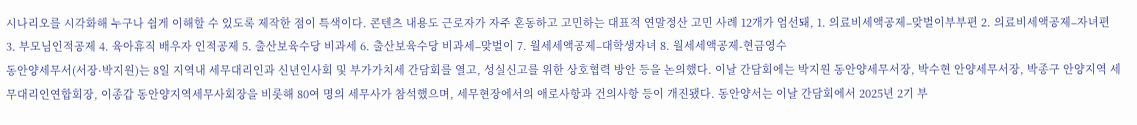시나리오를 시각화해 누구나 쉽게 이해할 수 있도록 제작한 점이 특색이다. 콘텐츠 내용도 근로자가 자주 혼동하고 고민하는 대표적 연말정산 고민 사례 12개가 엄선돼, 1. 의료비세액공제–맞벌이부부편 2. 의료비세액공제–자녀편 3. 부모님인적공제 4. 육아휴직 배우자 인적공제 5. 출산보육수당 비과세 6. 출산보육수당 비과세–맞벌이 7. 월세세액공제–대학생자녀 8. 월세세액공제-현금영수
동안양세무서(서장·박지원)는 8일 지역내 세무대리인과 신년인사회 및 부가가치세 간담회를 열고, 성실신고를 위한 상호협력 방안 등을 논의했다. 이날 간담회에는 박지원 동안양세무서장, 박수현 안양세무서장, 박종구 안양지역 세무대리인연합회장, 이종갑 동안양지역세무사회장을 비롯해 80여 명의 세무사가 참석했으며, 세무현장에서의 애로사항과 건의사항 등이 개진됐다. 동안양서는 이날 간담회에서 2025년 2기 부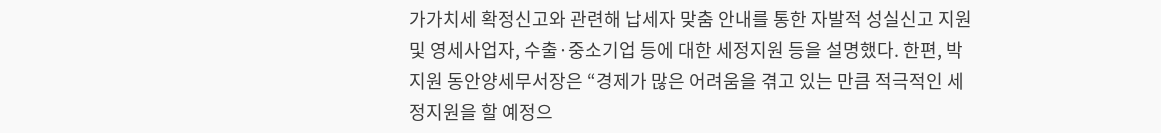가가치세 확정신고와 관련해 납세자 맞춤 안내를 통한 자발적 성실신고 지원 및 영세사업자, 수출·중소기업 등에 대한 세정지원 등을 설명했다. 한편, 박지원 동안양세무서장은 “경제가 많은 어려움을 겪고 있는 만큼 적극적인 세정지원을 할 예정으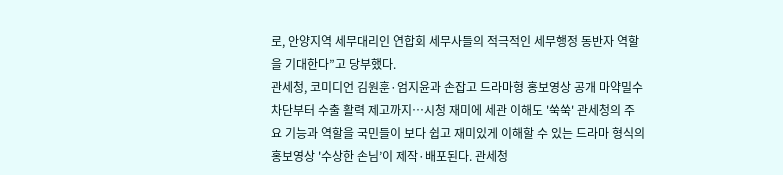로, 안양지역 세무대리인 연합회 세무사들의 적극적인 세무행정 동반자 역할을 기대한다”고 당부했다.
관세청, 코미디언 김원훈·엄지윤과 손잡고 드라마형 홍보영상 공개 마약밀수 차단부터 수출 활력 제고까지…시청 재미에 세관 이해도 '쑥쑥' 관세청의 주요 기능과 역할을 국민들이 보다 쉽고 재미있게 이해할 수 있는 드라마 형식의 홍보영상 '수상한 손님’이 제작·배포된다. 관세청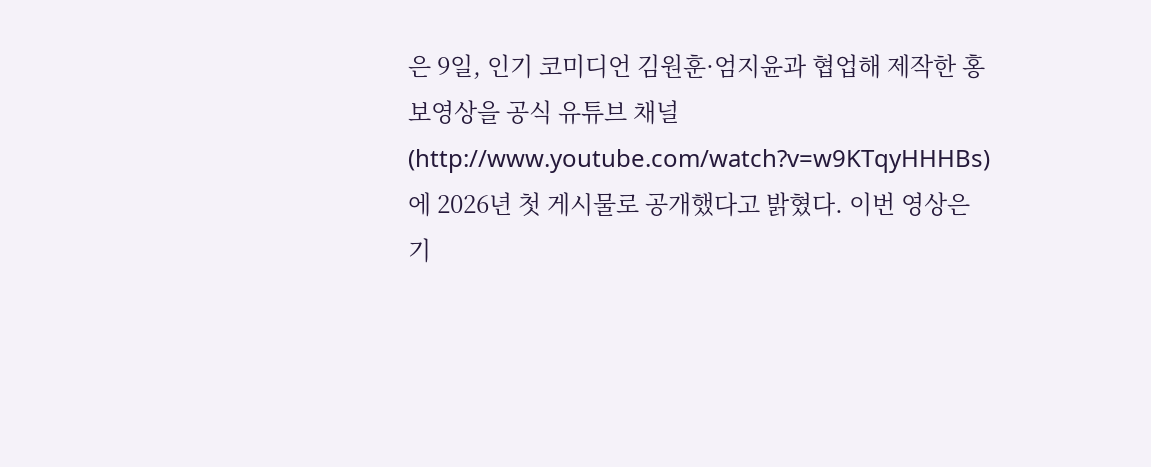은 9일, 인기 코미디언 김원훈·엄지윤과 협업해 제작한 홍보영상을 공식 유튜브 채널(http://www.youtube.com/watch?v=w9KTqyHHHBs)에 2026년 첫 게시물로 공개했다고 밝혔다. 이번 영상은 기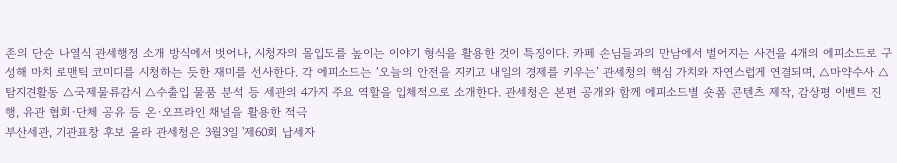존의 단순 나열식 관세행정 소개 방식에서 벗어나, 시청자의 몰입도를 높이는 이야기 형식을 활용한 것이 특징이다. 카페 손님들과의 만남에서 벌어지는 사건을 4개의 에피소드로 구성해 마치 로맨틱 코미디를 시청하는 듯한 재미를 선사한다. 각 에피소드는 ‘오늘의 안전을 지키고 내일의 경제를 키우는’ 관세청의 핵심 가치와 자연스럽게 연결되며, △마약수사 △탐지견활동 △국제물류감시 △수출입 물품 분석 등 세관의 4가지 주요 역할을 입체적으로 소개한다. 관세청은 본편 공개와 함께 에피소드별 숏폼 콘텐츠 제작, 감상평 이벤트 진행, 유관 협회·단체 공유 등 온·오프라인 채널을 활용한 적극
부산세관, 기관표창 후보 올라 관세청은 3월3일 '제60회 납세자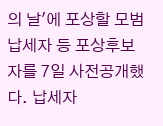의 날'에 포상할 모범납세자 등 포상후보자를 7일 사전공개했다. 납세자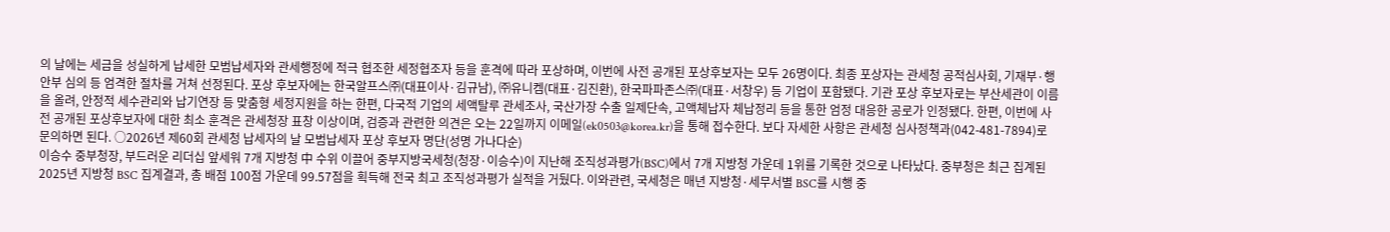의 날에는 세금을 성실하게 납세한 모범납세자와 관세행정에 적극 협조한 세정협조자 등을 훈격에 따라 포상하며, 이번에 사전 공개된 포상후보자는 모두 26명이다. 최종 포상자는 관세청 공적심사회, 기재부·행안부 심의 등 엄격한 절차를 거쳐 선정된다. 포상 후보자에는 한국알프스㈜(대표이사·김규남), ㈜유니켐(대표·김진환), 한국파파존스㈜(대표·서창우) 등 기업이 포함됐다. 기관 포상 후보자로는 부산세관이 이름을 올려, 안정적 세수관리와 납기연장 등 맞춤형 세정지원을 하는 한편, 다국적 기업의 세액탈루 관세조사, 국산가장 수출 일제단속, 고액체납자 체납정리 등을 통한 엄정 대응한 공로가 인정됐다. 한편, 이번에 사전 공개된 포상후보자에 대한 최소 훈격은 관세청장 표창 이상이며, 검증과 관련한 의견은 오는 22일까지 이메일(ek0503@korea.kr)을 통해 접수한다. 보다 자세한 사항은 관세청 심사정책과(042-481-7894)로 문의하면 된다. ○2026년 제60회 관세청 납세자의 날 모범납세자 포상 후보자 명단(성명 가나다순)
이승수 중부청장, 부드러운 리더십 앞세워 7개 지방청 中 수위 이끌어 중부지방국세청(청장·이승수)이 지난해 조직성과평가(BSC)에서 7개 지방청 가운데 1위를 기록한 것으로 나타났다. 중부청은 최근 집계된 2025년 지방청 BSC 집계결과, 총 배점 100점 가운데 99.57점을 획득해 전국 최고 조직성과평가 실적을 거뒀다. 이와관련, 국세청은 매년 지방청·세무서별 BSC를 시행 중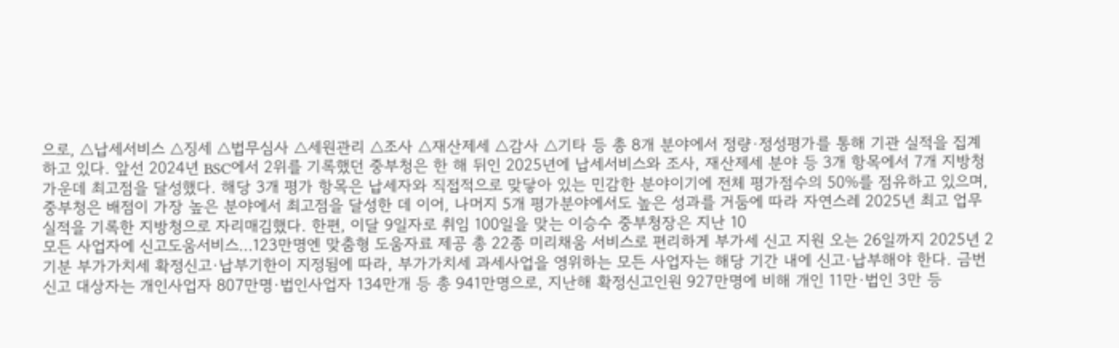으로, △납세서비스 △징세 △법무심사 △세원관리 △조사 △재산제세 △감사 △기타 등 총 8개 분야에서 정량·정성평가를 통해 기관 실적을 집계하고 있다. 앞선 2024년 BSC에서 2위를 기록했던 중부청은 한 해 뒤인 2025년에 납세서비스와 조사, 재산제세 분야 등 3개 항목에서 7개 지방청 가운데 최고점을 달성했다. 해당 3개 평가 항목은 납세자와 직접적으로 맞닿아 있는 민감한 분야이기에 전체 평가점수의 50%를 점유하고 있으며, 중부청은 배점이 가장 높은 분야에서 최고점을 달성한 데 이어, 나머지 5개 평가분야에서도 높은 성과를 거둠에 따라 자연스레 2025년 최고 업무실적을 기록한 지방청으로 자리매김했다. 한편, 이달 9일자로 취임 100일을 맞는 이승수 중부청장은 지난 10
모든 사업자에 신고도움서비스…123만명엔 맞춤형 도움자료 제공 총 22종 미리채움 서비스로 편리하게 부가세 신고 지원 오는 26일까지 2025년 2기분 부가가치세 확정신고·납부기한이 지정됨에 따라, 부가가치세 과세사업을 영위하는 모든 사업자는 해당 기간 내에 신고·납부해야 한다. 금번 신고 대상자는 개인사업자 807만명·법인사업자 134만개 등 총 941만명으로, 지난해 확정신고인원 927만명에 비해 개인 11만·법인 3만 등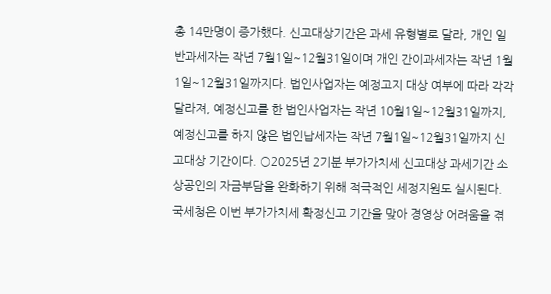총 14만명이 증가했다. 신고대상기간은 과세 유형별로 달라, 개인 일반과세자는 작년 7월1일~12월31일이며 개인 간이과세자는 작년 1월1일~12월31일까지다. 법인사업자는 예정고지 대상 여부에 따라 각각 달라져, 예정신고를 한 법인사업자는 작년 10월1일~12월31일까지, 예정신고를 하지 않은 법인납세자는 작년 7월1일~12월31일까지 신고대상 기간이다. ○2025년 2기분 부가가치세 신고대상 과세기간 소상공인의 자금부담을 완화하기 위해 적극적인 세정지원도 실시된다. 국세청은 이번 부가가치세 확정신고 기간을 맞아 경영상 어려움을 겪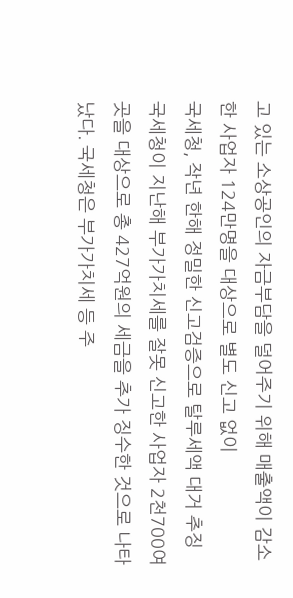고 있는 소상공인의 자금부담을 덜어주기 위해 매출액이 감소한 사업자 124만명을 대상으로 별도 신고 없이
국세청, 작년 한해 정밀한 신고검증으로 탈루세액 대거 추징 국세청이 지난해 부가가치세를 잘못 신고한 사업자 2천700여 곳을 대상으로 총 427억원의 세금을 추가 징수한 것으로 나타났다. 국세청은 부가가치세 등 주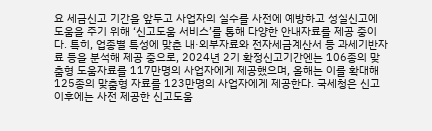요 세금신고 기간을 앞두고 사업자의 실수를 사전에 예방하고 성실신고에 도움을 주기 위해 ‘신고도움 서비스’를 통해 다양한 안내자료를 제공 중이다. 특히, 업종별 특성에 맞춘 내·외부자료와 전자세금계산서 등 과세기반자료 등을 분석해 제공 중으로, 2024년 2기 확정신고기간엔는 106종의 맞춤형 도움자료를 117만명의 사업자에게 제공했으며, 올해는 이를 확대해 125종의 맞춤형 자료를 123만명의 사업자에게 제공한다. 국세청은 신고 이후에는 사전 제공한 신고도움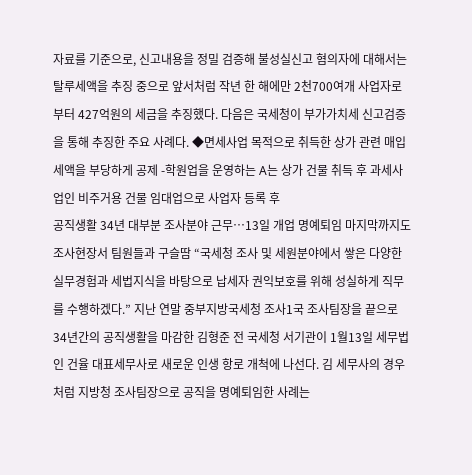자료를 기준으로, 신고내용을 정밀 검증해 불성실신고 혐의자에 대해서는 탈루세액을 추징 중으로 앞서처럼 작년 한 해에만 2천700여개 사업자로부터 427억원의 세금을 추징했다. 다음은 국세청이 부가가치세 신고검증을 통해 추징한 주요 사례다. ◆면세사업 목적으로 취득한 상가 관련 매입세액을 부당하게 공제 -학원업을 운영하는 A는 상가 건물 취득 후 과세사업인 비주거용 건물 임대업으로 사업자 등록 후
공직생활 34년 대부분 조사분야 근무…13일 개업 명예퇴임 마지막까지도 조사현장서 팀원들과 구슬땀 “국세청 조사 및 세원분야에서 쌓은 다양한 실무경험과 세법지식을 바탕으로 납세자 권익보호를 위해 성실하게 직무를 수행하겠다.” 지난 연말 중부지방국세청 조사1국 조사팀장을 끝으로 34년간의 공직생활을 마감한 김형준 전 국세청 서기관이 1월13일 세무법인 건율 대표세무사로 새로운 인생 항로 개척에 나선다. 김 세무사의 경우처럼 지방청 조사팀장으로 공직을 명예퇴임한 사례는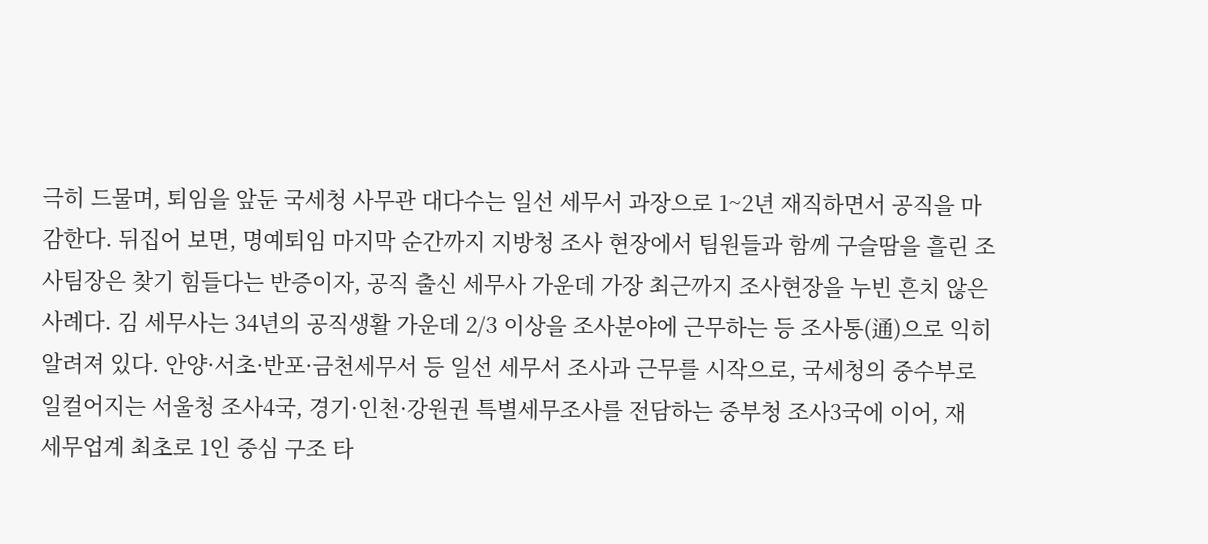극히 드물며, 퇴임을 앞둔 국세청 사무관 대다수는 일선 세무서 과장으로 1~2년 재직하면서 공직을 마감한다. 뒤집어 보면, 명예퇴임 마지막 순간까지 지방청 조사 현장에서 팀원들과 함께 구슬땀을 흘린 조사팀장은 찾기 힘들다는 반증이자, 공직 출신 세무사 가운데 가장 최근까지 조사현장을 누빈 흔치 않은 사례다. 김 세무사는 34년의 공직생활 가운데 2/3 이상을 조사분야에 근무하는 등 조사통(通)으로 익히 알려져 있다. 안양·서초·반포·금천세무서 등 일선 세무서 조사과 근무를 시작으로, 국세청의 중수부로 일컬어지는 서울청 조사4국, 경기·인천·강원권 특별세무조사를 전담하는 중부청 조사3국에 이어, 재
세무업계 최초로 1인 중심 구조 타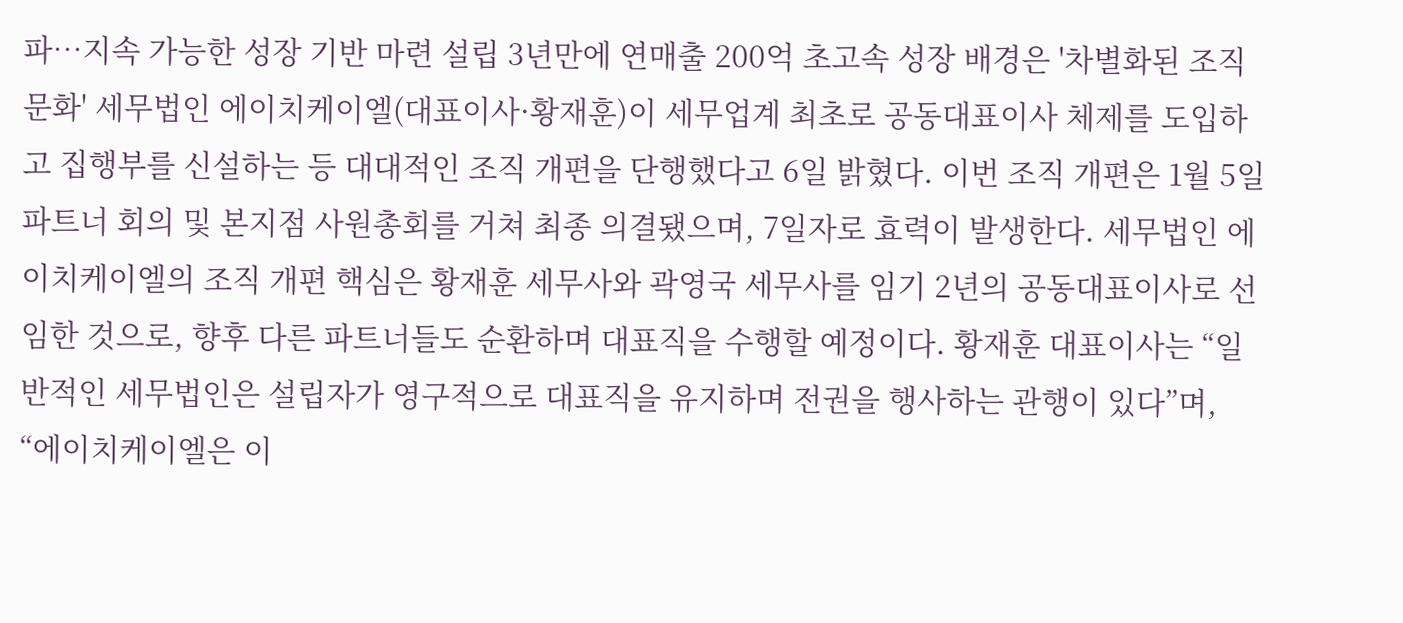파…지속 가능한 성장 기반 마련 설립 3년만에 연매출 200억 초고속 성장 배경은 '차별화된 조직 문화' 세무법인 에이치케이엘(대표이사·황재훈)이 세무업계 최초로 공동대표이사 체제를 도입하고 집행부를 신설하는 등 대대적인 조직 개편을 단행했다고 6일 밝혔다. 이번 조직 개편은 1월 5일 파트너 회의 및 본지점 사원총회를 거쳐 최종 의결됐으며, 7일자로 효력이 발생한다. 세무법인 에이치케이엘의 조직 개편 핵심은 황재훈 세무사와 곽영국 세무사를 임기 2년의 공동대표이사로 선임한 것으로, 향후 다른 파트너들도 순환하며 대표직을 수행할 예정이다. 황재훈 대표이사는 “일반적인 세무법인은 설립자가 영구적으로 대표직을 유지하며 전권을 행사하는 관행이 있다”며, “에이치케이엘은 이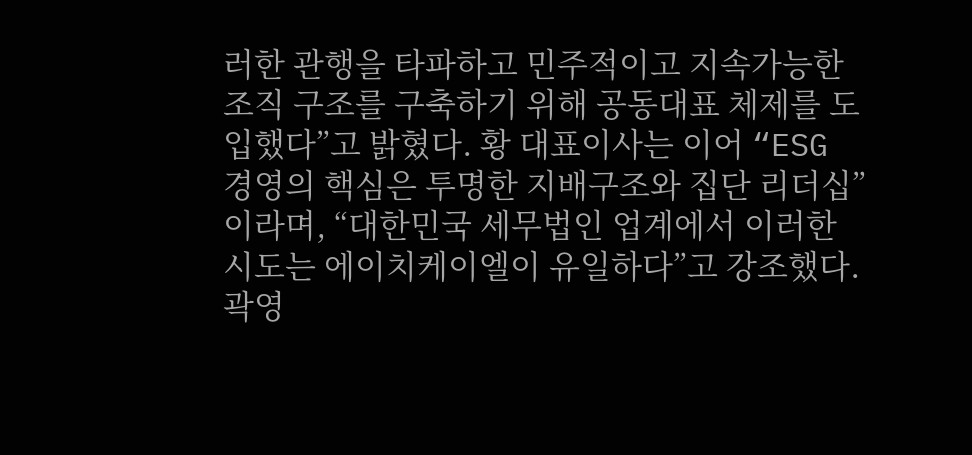러한 관행을 타파하고 민주적이고 지속가능한 조직 구조를 구축하기 위해 공동대표 체제를 도입했다”고 밝혔다. 황 대표이사는 이어 “ESG 경영의 핵심은 투명한 지배구조와 집단 리더십”이라며, “대한민국 세무법인 업계에서 이러한 시도는 에이치케이엘이 유일하다”고 강조했다. 곽영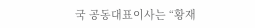국 공동대표이사는 “황재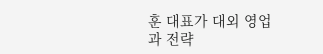훈 대표가 대외 영업과 전략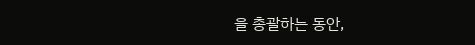을 총괄하는 동안,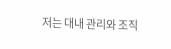저는 대내 관리와 조직